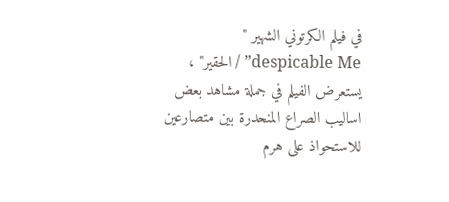في فيلم الكرتوني الشهير " despicable Me” / الحقير" ، يستعرض الفيلم في جملة مشاهد بعض اساليب الصراع المنحدرة بين متصارعين للاستحواذ على هرم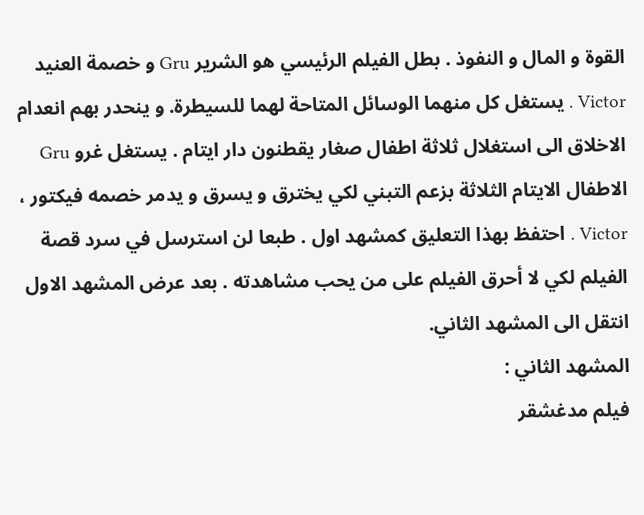القوة و المال و النفوذ . بطل الفيلم الرئيسي هو الشرير Gru و خصمة العنيد Victor . يستغل كل منهما الوسائل المتاحة لهما للسيطرة. و ينحدر بهم انعدام الاخلاق الى استغلال ثلاثة اطفال صغار يقطنون دار ايتام . يستغل غرو Gru الاطفال الايتام الثلاثة بزعم التبني لكي يخترق و يسرق و يدمر خصمه فيكتور ، Victor . احتفظ بهذا التعليق كمشهد اول . طبعا لن استرسل في سرد قصة الفيلم لكي لا أحرق الفيلم على من يحب مشاهدته . بعد عرض المشهد الاول انتقل الى المشهد الثاني.
المشهد الثاني :
فيلم مدغشقر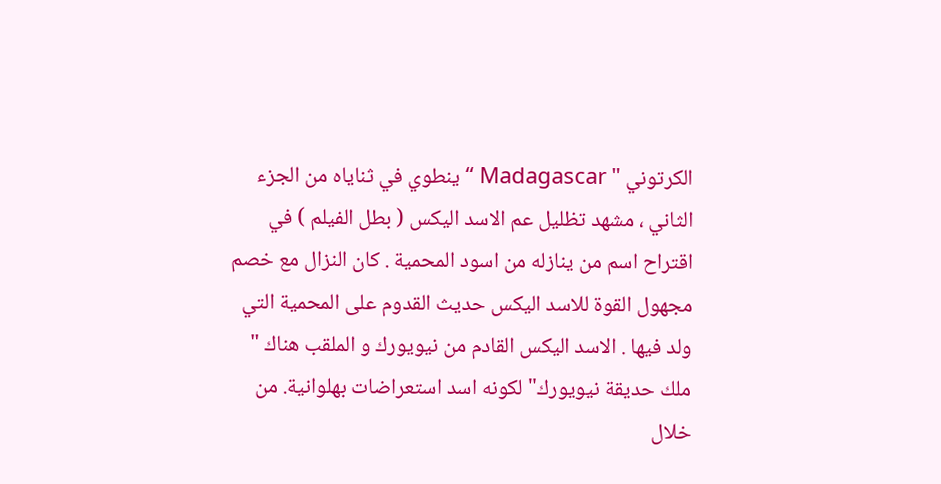الكرتوني " Madagascar “ ينطوي في ثناياه من الجزء الثاني ، مشهد تظليل عم الاسد اليكس ( بطل الفيلم ) في اقتراح اسم من ينازله من اسود المحمية . كان النزال مع خصم مجهول القوة للاسد اليكس حديث القدوم على المحمية التي ولد فيها . الاسد اليكس القادم من نيويورك و الملقب هناك " ملك حديقة نيويورك" لكونه اسد استعراضات بهلوانية. من خلال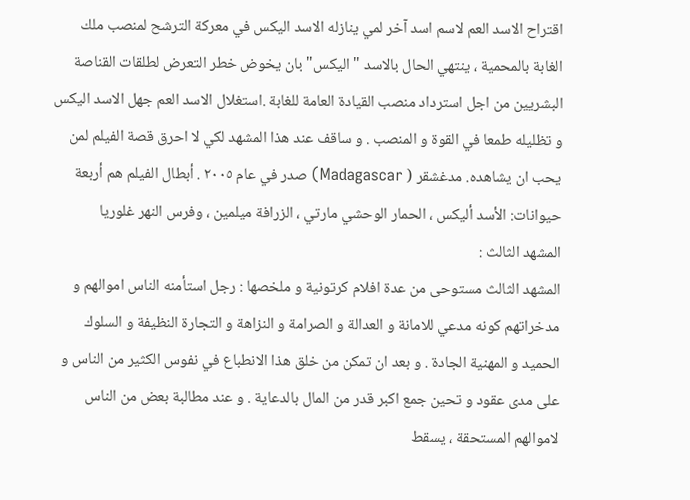اقتراح الاسد العم لاسم اسد آخر لمي ينازله الاسد اليكس في معركة الترشح لمنصب ملك الغابة بالمحمية ، ينتهي الحال بالاسد " اليكس" بان يخوض خطر التعرض لطلقات القناصة البشريين من اجل استرداد منصب القيادة العامة للغابة .استغلال الاسد العم جهل الاسد اليكس و تظليله طمعا في القوة و المنصب . و ساقف عند هذا المشهد لكي لا احرق قصة الفيلم لمن يحب ان يشاهده. مدغشقر ( Madagascar) صدر في عام ٢٠٠٥ . أبطال الفيلم هم أربعة حيوانات: الأسد أليكس ، الحمار الوحشي مارتي ، الزرافة ميلمين ، وفرس النهر غلوريا
المشهد الثالث :
المشهد الثالث مستوحى من عدة افلام كرتونية و ملخصها : رجل استأمنه الناس اموالهم و مدخراتهم كونه مدعي للامانة و العدالة و الصرامة و النزاهة و التجارة النظيفة و السلوك الحميد و المهنية الجادة . و بعد ان تمكن من خلق هذا الانطباع في نفوس الكثير من الناس و على مدى عقود و تحين جمع اكبر قدر من المال بالدعاية . و عند مطالبة بعض من الناس لاموالهم المستحقة ، يسقط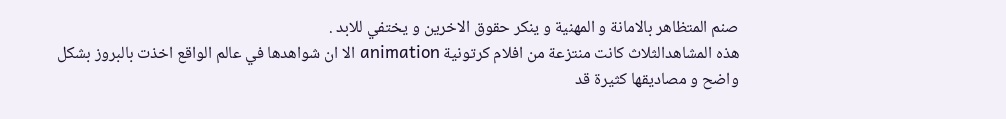صنم المتظاهر بالامانة و المهنية و ينكر حقوق الاخرين و يختفي للابد .
هذه المشاهدالثلاث كانت منتزعة من افلام كرتونية animation الا ان شواهدها في عالم الواقع اخذت بالبروز بشكل واضح و مصاديقها كثيرة قد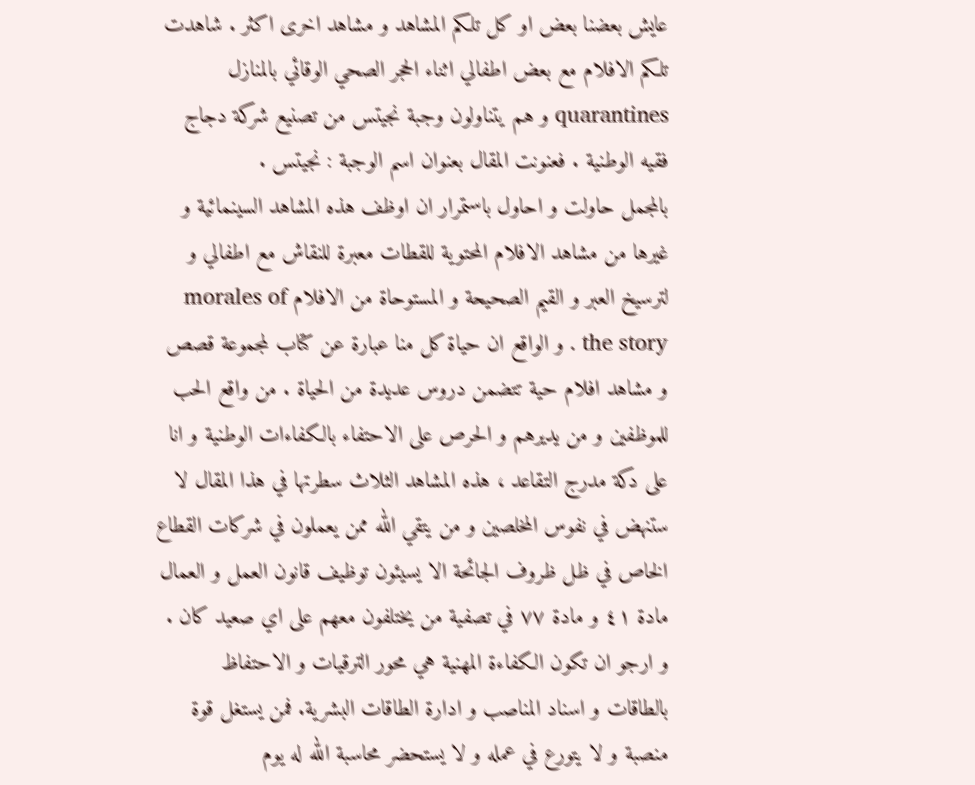عايش بعضنا بعض او كل تلكم المشاهد و مشاهد اخرى اكثر . شاهدت تلكم الافلام مع بعض اطفالي اثناء الحجر الصحي الوقائي بالمنازل quarantines و هم يتناولون وجبة نجيتس من تصنيع شركة دجاج فقيه الوطنية . فعنونت المقال بعنوان اسم الوجبة : نجيتس .
بالمجمل حاولت و احاول باستمرار ان اوظف هذه المشاهد السينمائية و غيرها من مشاهد الافلام المحتوية للقطات معبرة للنقاش مع اطفالي و لترسيخ العبر و القيم الصحيحة و المستوحاة من الافلام morales of the story . و الواقع ان حياة كل منا عبارة عن كتاب لمجموعة قصص و مشاهد افلام حية تتضمن دروس عديدة من الحياة . من واقع الحب للموظفين و من يديرهم و الحرص على الاحتفاء بالكفاءات الوطنية و انا على دكة مدرج التقاعد ، هذه المشاهد الثلاث سطرتها في هذا المقال لا ستنهض في نفوس المخلصين و من يتقي الله ممن يعملون في شركات القطاع الخاص في ظل ظروف الجائحة الا يسيئون توظيف قانون العمل و العمال مادة ٤١ و مادة ٧٧ في تصفية من يختلفون معهم على اي صعيد كان . و ارجو ان تكون الكفاءة المهنية هي محور الترقيات و الاحتفاظ بالطاقات و اسناد المناصب و ادارة الطاقات البشرية. فمن يستغل قوة منصبة و لا يتورع في عمله و لا يستحضر محاسبة الله له يوم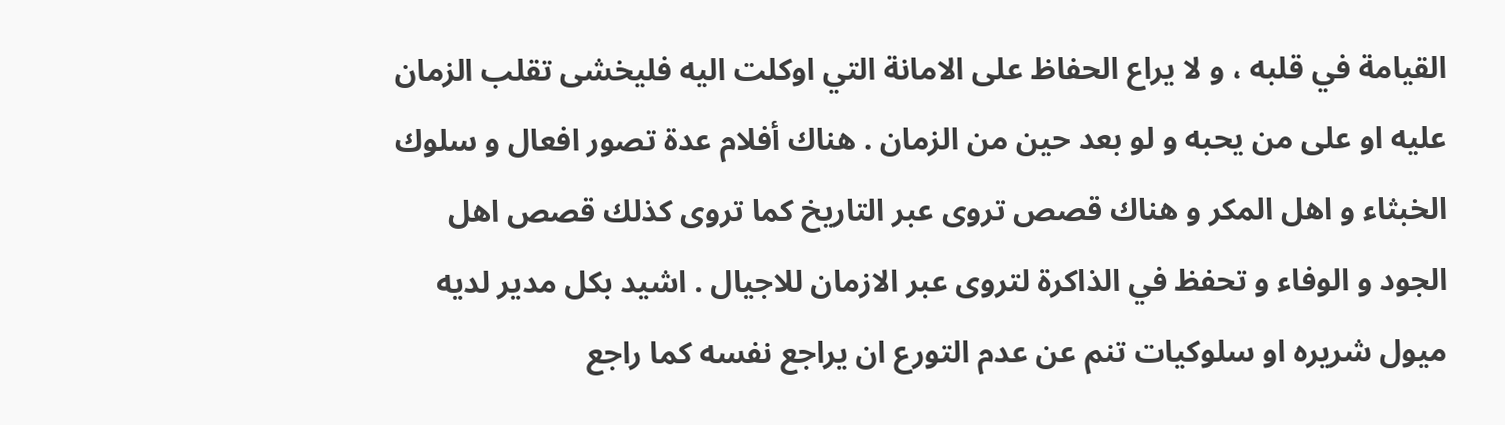القيامة في قلبه ، و لا يراع الحفاظ على الامانة التي اوكلت اليه فليخشى تقلب الزمان عليه او على من يحبه و لو بعد حين من الزمان . هناك أفلام عدة تصور افعال و سلوك الخبثاء و اهل المكر و هناك قصص تروى عبر التاريخ كما تروى كذلك قصص اهل الجود و الوفاء و تحفظ في الذاكرة لتروى عبر الازمان للاجيال . اشيد بكل مدير لديه ميول شريره او سلوكيات تنم عن عدم التورع ان يراجع نفسه كما راجع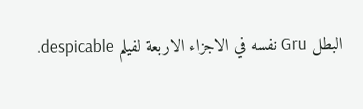البطل Gru نفسه في الاجزاء الاربعة لفيلم despicable.